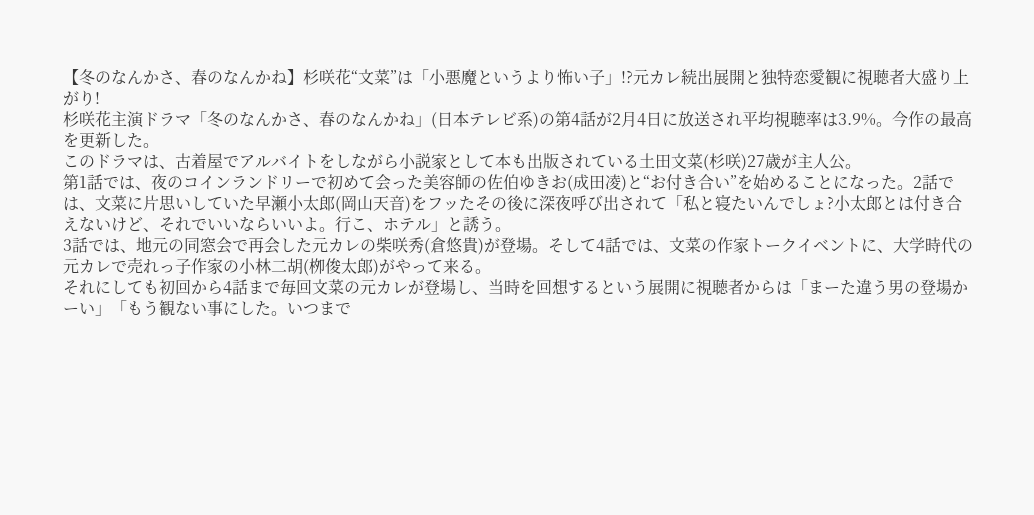【冬のなんかさ、春のなんかね】杉咲花“文菜”は「小悪魔というより怖い子」!?元カレ続出展開と独特恋愛観に視聴者大盛り上がり!
杉咲花主演ドラマ「冬のなんかさ、春のなんかね」(日本テレビ系)の第4話が2月4日に放送され平均視聴率は3.9%。今作の最高を更新した。
このドラマは、古着屋でアルバイトをしながら小説家として本も出版されている土田文菜(杉咲)27歳が主人公。
第1話では、夜のコインランドリーで初めて会った美容師の佐伯ゆきお(成田凌)と“お付き合い”を始めることになった。2話では、文菜に片思いしていた早瀬小太郎(岡山天音)をフッたその後に深夜呼び出されて「私と寝たいんでしょ?小太郎とは付き合えないけど、それでいいならいいよ。行こ、ホテル」と誘う。
3話では、地元の同窓会で再会した元カレの柴咲秀(倉悠貴)が登場。そして4話では、文菜の作家トークイベントに、大学時代の元カレで売れっ子作家の小林二胡(栁俊太郎)がやって来る。
それにしても初回から4話まで毎回文菜の元カレが登場し、当時を回想するという展開に視聴者からは「まーた違う男の登場かーい」「もう観ない事にした。いつまで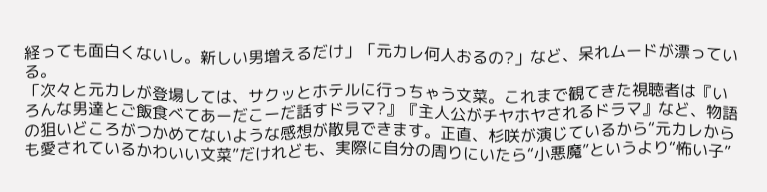経っても面白くないし。新しい男増えるだけ」「元カレ何人おるの?」など、呆れムードが漂っている。
「次々と元カレが登場しては、サクッとホテルに行っちゃう文菜。これまで観てきた視聴者は『いろんな男達とご飯食べてあーだこーだ話すドラマ?』『主人公がチヤホヤされるドラマ』など、物語の狙いどころがつかめてないような感想が散見できます。正直、杉咲が演じているから“元カレからも愛されているかわいい文菜”だけれども、実際に自分の周りにいたら“小悪魔”というより“怖い子”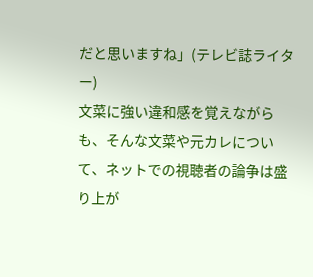だと思いますね」(テレビ誌ライター)
文菜に強い違和感を覚えながらも、そんな文菜や元カレについて、ネットでの視聴者の論争は盛り上が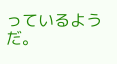っているようだ。